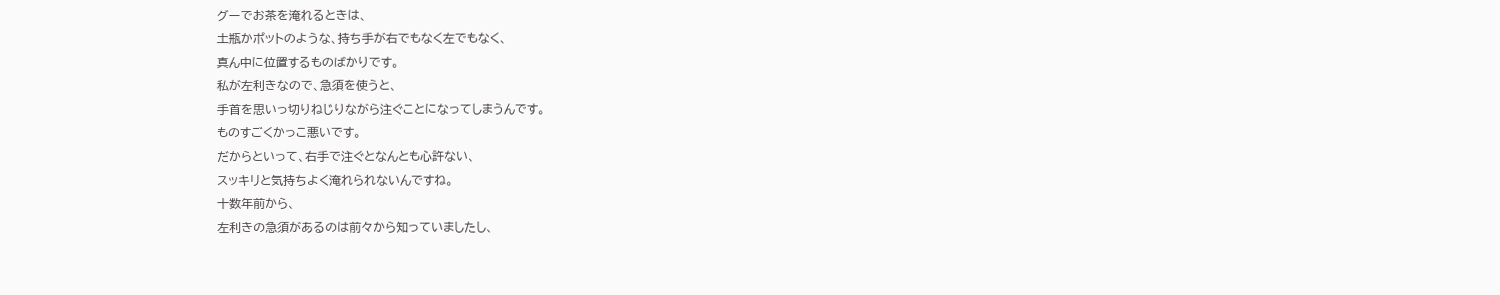グーでお茶を淹れるときは、
土瓶かポットのような、持ち手が右でもなく左でもなく、
真ん中に位置するものばかりです。
私が左利きなので、急須を使うと、
手首を思いっ切りねじりながら注ぐことになってしまうんです。
ものすごくかっこ悪いです。
だからといって、右手で注ぐとなんとも心許ない、
スッキリと気持ちよく淹れられないんですね。
十数年前から、
左利きの急須があるのは前々から知っていましたし、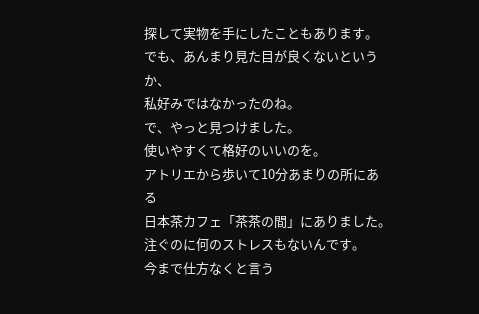探して実物を手にしたこともあります。
でも、あんまり見た目が良くないというか、
私好みではなかったのね。
で、やっと見つけました。
使いやすくて格好のいいのを。
アトリエから歩いて10分あまりの所にある
日本茶カフェ「茶茶の間」にありました。
注ぐのに何のストレスもないんです。
今まで仕方なくと言う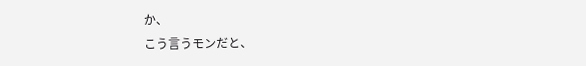か、
こう言うモンだと、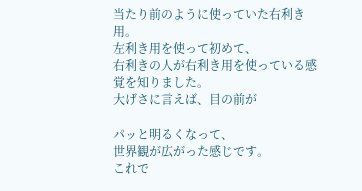当たり前のように使っていた右利き用。
左利き用を使って初めて、
右利きの人が右利き用を使っている感覚を知りました。
大げさに言えば、目の前が

パッと明るくなって、
世界観が広がった感じです。
これで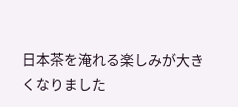日本茶を淹れる楽しみが大きくなりました